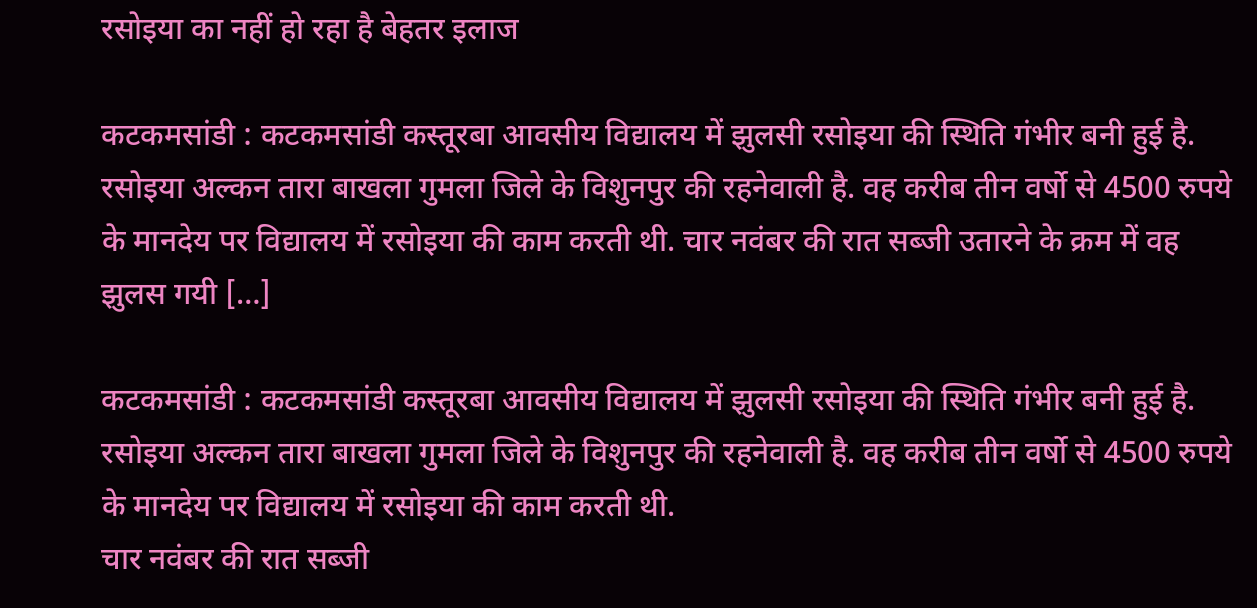रसोइया का नहीं हो रहा है बेहतर इलाज

कटकमसांडी : कटकमसांडी कस्तूरबा आवसीय विद्यालय में झुलसी रसोइया की स्थिति गंभीर बनी हुई है. रसोइया अल्कन तारा बाखला गुमला जिले के विशुनपुर की रहनेवाली है. वह करीब तीन वर्षो से 4500 रुपये के मानदेय पर विद्यालय में रसोइया की काम करती थी. चार नवंबर की रात सब्जी उतारने के क्रम में वह झुलस गयी […]

कटकमसांडी : कटकमसांडी कस्तूरबा आवसीय विद्यालय में झुलसी रसोइया की स्थिति गंभीर बनी हुई है. रसोइया अल्कन तारा बाखला गुमला जिले के विशुनपुर की रहनेवाली है. वह करीब तीन वर्षो से 4500 रुपये के मानदेय पर विद्यालय में रसोइया की काम करती थी.
चार नवंबर की रात सब्जी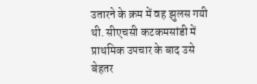उतारने के क्रम में वह झुलस गयी थी. सीएचसी कटकमसांडी में प्राथमिक उपचार के बाद उसे बेहतर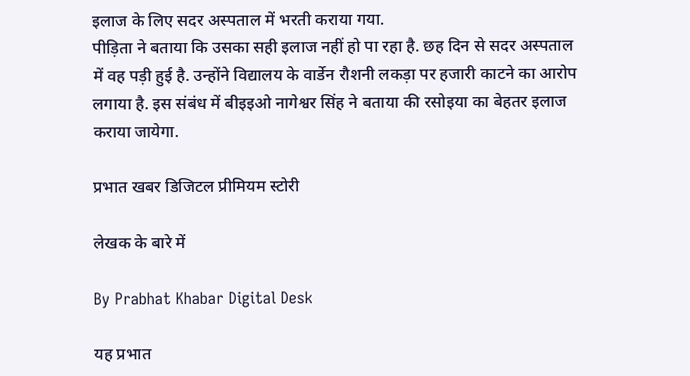इलाज के लिए सदर अस्पताल में भरती कराया गया.
पीड़िता ने बताया कि उसका सही इलाज नहीं हो पा रहा है. छह दिन से सदर अस्पताल में वह पड़ी हुई है. उन्होंने विद्यालय के वार्डेन रौशनी लकड़ा पर हजारी काटने का आरोप लगाया है. इस संबंध में बीइइओ नागेश्वर सिंह ने बताया की रसोइया का बेहतर इलाज कराया जायेगा.

प्रभात खबर डिजिटल प्रीमियम स्टोरी

लेखक के बारे में

By Prabhat Khabar Digital Desk

यह प्रभात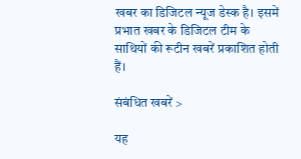खबर का डिजिटल न्यूज डेस्क है। इसमें प्रभात खबर के डिजिटल टीम के साथियों की रूटीन खबरें प्रकाशित होती हैं।

संबंधित खबरें >

यह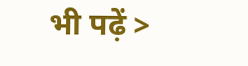भी पढ़ें >